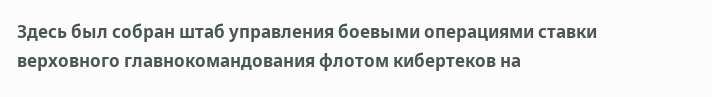Здесь был собран штаб управления боевыми операциями ставки верховного главнокомандования флотом кибертеков на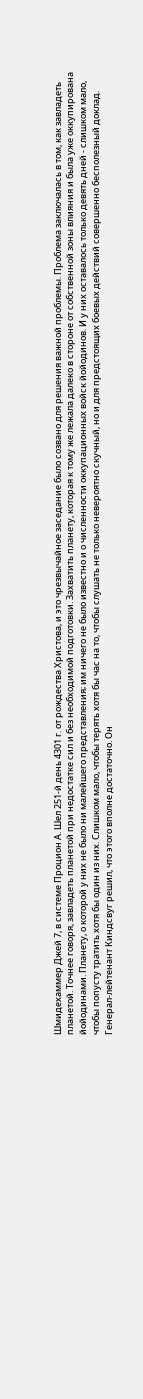Шмидехаммер Джей 7, в системе Процион А. Шел 251-й день 4301 г. от рождества Христова, и это чрезвычайное заседание было созвано для решения важной проблемы. Проблема заключалась в том, как завладеть планетой. Точнее говоря, завладеть планетой при недостатке сил и без необходимой подготовки. Захватить планету, которая к тому же лежала далеко в стороне от собственной зоны влияния и была уже оккупирована йойодинами. Планету, о которой у них не было ни малейшего представления; им ничего не было известно и о численности оккупационных войск йойодинов. И у них оставалось только девять дней - слишком мало, чтобы попусту тратить хотя бы один из них. Слишком мало, чтобы терять хотя бы час на то, чтобы слушать не только невероятно скучный, но и для предстоящих боевых действий совершенно бесполезный доклад.
Генерал-лейтенант Киндсвуг решил, что этого вполне достаточно. Он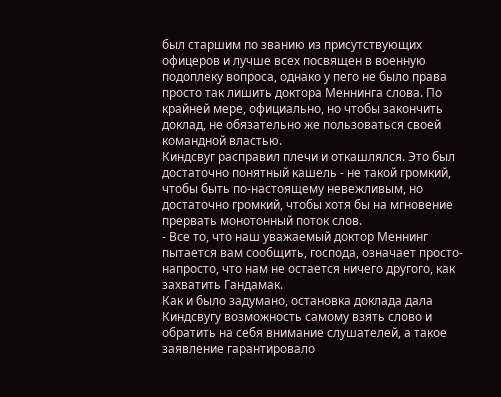был старшим по званию из присутствующих офицеров и лучше всех посвящен в военную подоплеку вопроса, однако у пего не было права просто так лишить доктора Меннинга слова. По крайней мере, официально, но чтобы закончить доклад, не обязательно же пользоваться своей командной властью.
Киндсвуг расправил плечи и откашлялся. Это был достаточно понятный кашель - не такой громкий, чтобы быть по-настоящему невежливым, но достаточно громкий, чтобы хотя бы на мгновение прервать монотонный поток слов.
- Все то, что наш уважаемый доктор Меннинг пытается вам сообщить, господа, означает просто-напросто, что нам не остается ничего другого, как захватить Гандамак.
Как и было задумано, остановка доклада дала Киндсвугу возможность самому взять слово и обратить на себя внимание слушателей, а такое заявление гарантировало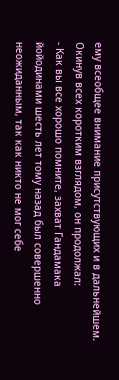ему всеобщее внимание присутствующих и в дальнейшем.
Окинув всех коротким взглядом, он продолжал:
- Как вы все хорошо помните, захват Гандамака йойодинами шесть лет тому назад был совершенно неожиданным, так как никто не мог себе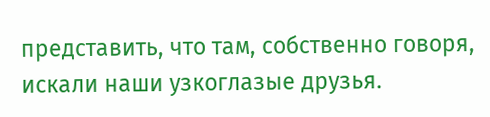представить, что там, собственно говоря, искали наши узкоглазые друзья.